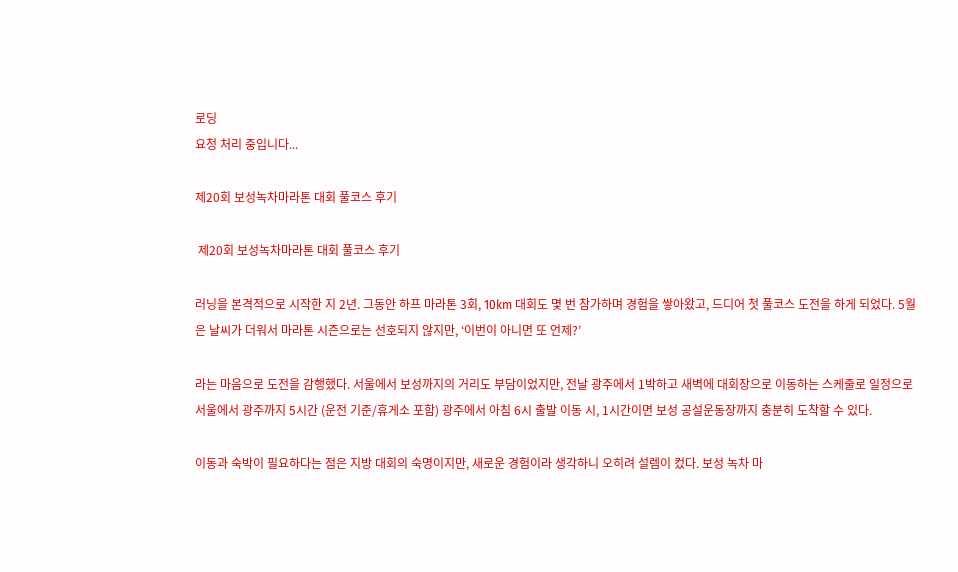로딩
요청 처리 중입니다...

제20회 보성녹차마라톤 대회 풀코스 후기

 제20회 보성녹차마라톤 대회 풀코스 후기

러닝을 본격적으로 시작한 지 2년. 그동안 하프 마라톤 3회, 10km 대회도 몇 번 참가하며 경험을 쌓아왔고, 드디어 첫 풀코스 도전을 하게 되었다. 5월은 날씨가 더워서 마라톤 시즌으로는 선호되지 않지만, ‘이번이 아니면 또 언제?’

라는 마음으로 도전을 감행했다. 서울에서 보성까지의 거리도 부담이었지만, 전날 광주에서 1박하고 새벽에 대회장으로 이동하는 스케줄로 일정으로 서울에서 광주까지 5시간 (운전 기준/휴게소 포함) 광주에서 아침 6시 출발 이동 시, 1시간이면 보성 공설운동장까지 충분히 도착할 수 있다.

이동과 숙박이 필요하다는 점은 지방 대회의 숙명이지만, 새로운 경험이라 생각하니 오히려 설렘이 컸다. 보성 녹차 마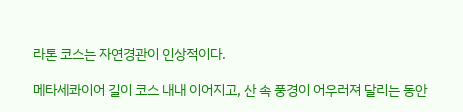라톤 코스는 자연경관이 인상적이다.

메타세콰이어 길이 코스 내내 이어지고, 산 속 풍경이 어우러져 달리는 동안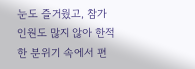눈도 즐거웠고, 참가 인원도 많지 않아 한적한 분위기 속에서 편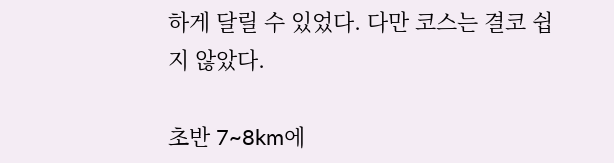하게 달릴 수 있었다. 다만 코스는 결코 쉽지 않았다.

초반 7~8km에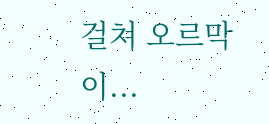걸쳐 오르막이...